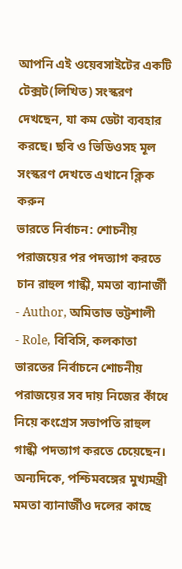আপনি এই ওয়েবসাইটের একটি টেক্সট(লিখিত) সংস্করণ দেখছেন, যা কম ডেটা ব্যবহার করছে। ছবি ও ভিডিওসহ মূল সংস্করণ দেখতে এখানে ক্লিক করুন
ভারতে নির্বাচন: শোচনীয় পরাজয়ের পর পদত্যাগ করতে চান রাহুল গান্ধী, মমতা ব্যানার্জী
- Author, অমিতাভ ভট্টশালী
- Role, বিবিসি, কলকাতা
ভারতের নির্বাচনে শোচনীয় পরাজয়ের সব দায় নিজের কাঁধে নিয়ে কংগ্রেস সভাপতি রাহুল গান্ধী পদত্যাগ করতে চেয়েছেন।
অন্যদিকে, পশ্চিমবঙ্গের মুখ্যমন্ত্রী মমতা ব্যানার্জীও দলের কাছে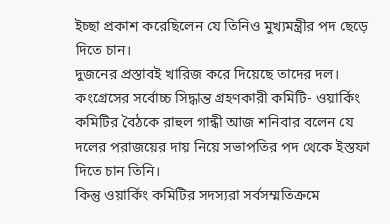ইচ্ছা প্রকাশ করেছিলেন যে তিনিও মুখ্যমন্ত্রীর পদ ছেড়ে দিতে চান।
দুজনের প্রস্তাবই খারিজ করে দিয়েছে তাদের দল।
কংগ্রেসের সর্বোচ্চ সিদ্ধান্ত গ্রহণকারী কমিটি- ওয়ার্কিং কমিটির বৈঠকে রাহুল গান্ধী আজ শনিবার বলেন যে দলের পরাজয়ের দায় নিয়ে সভাপতির পদ থেকে ইস্তফা দিতে চান তিনি।
কিন্তু ওয়ার্কিং কমিটির সদস্যরা সর্বসম্মতিক্রমে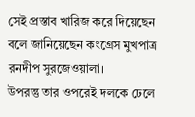সেই প্রস্তাব খারিজ করে দিয়েছেন বলে জানিয়েছেন কংগ্রেস মুখপাত্র রনদীপ সুরজেওয়ালা।
উপরন্তু তার ওপরেই দলকে ঢেলে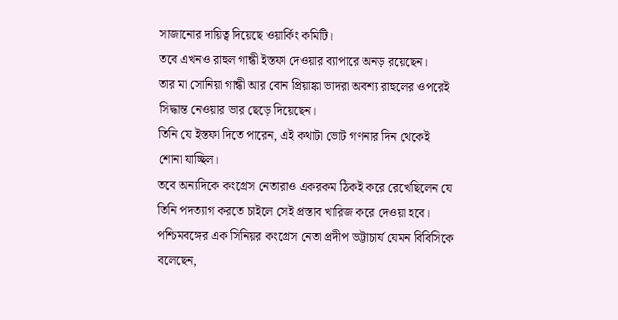সাজানোর দায়িত্ব দিয়েছে ওয়ার্কিং কমিটি।
তবে এখনও রাহুল গান্ধী ইস্তফা দেওয়ার ব্যাপারে অনড় রয়েছেন।
তার মা সোনিয়া গান্ধী আর বোন প্রিয়াঙ্কা ভাদরা অবশ্য রাহুলের ওপরেই সিদ্ধান্ত নেওয়ার ভার ছেড়ে দিয়েছেন।
তিনি যে ইস্তফা দিতে পারেন, এই কথাটা ভোট গণনার দিন থেকেই শোনা যাচ্ছিল।
তবে অন্যদিকে কংগ্রেস নেতারাও একরকম ঠিকই করে রেখেছিলেন যে তিনি পদত্যাগ করতে চাইলে সেই প্রস্তাব খারিজ করে দেওয়া হবে।
পশ্চিমবঙ্গের এক সিনিয়র কংগ্রেস নেতা প্রদীপ ভট্টাচার্য যেমন বিবিসিকে বলেছেন,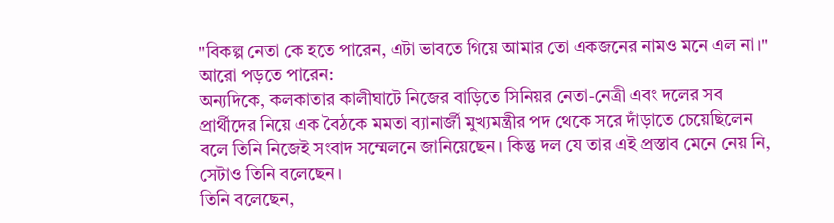"বিকল্প নেতা কে হতে পারেন, এটা ভাবতে গিয়ে আমার তো একজনের নামও মনে এল না।"
আরো পড়তে পারেন:
অন্যদিকে, কলকাতার কালীঘাটে নিজের বাড়িতে সিনিয়র নেতা-নেত্রী এবং দলের সব প্রার্থীদের নিয়ে এক বৈঠকে মমতা ব্যানার্জী মুখ্যমন্ত্রীর পদ থেকে সরে দাঁড়াতে চেয়েছিলেন বলে তিনি নিজেই সংবাদ সম্মেলনে জানিয়েছেন। কিন্তু দল যে তার এই প্রস্তাব মেনে নেয় নি, সেটাও তিনি বলেছেন।
তিনি বলেছেন,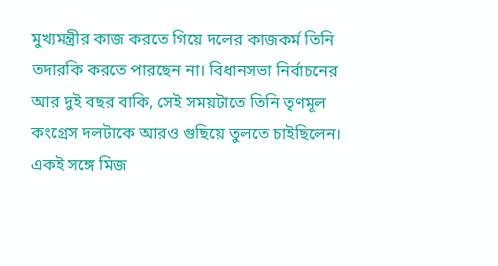মুখ্যমন্ত্রীর কাজ করতে গিয়ে দলের কাজকর্ম তিনি তদারকি করতে পারছেন না। বিধানসভা নির্বাচনের আর দুই বছর বাকি, সেই সময়টাতে তিনি তৃণমূল কংগ্রেস দলটাকে আরও গুছিয়ে তুলতে চাইছিলেন।
একই সঙ্গে মিজ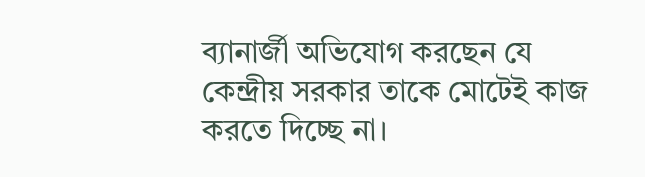ব্যানার্জী অভিযোগ করছেন যে কেন্দ্রীয় সরকার তাকে মোটেই কাজ করতে দিচ্ছে না।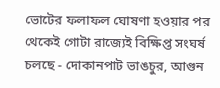ভোটের ফলাফল ঘোষণা হওয়ার পর থেকেই গোটা রাজ্যেই বিক্ষিপ্ত সংঘর্ষ চলছে - দোকানপাট ভাঙচুর, আগুন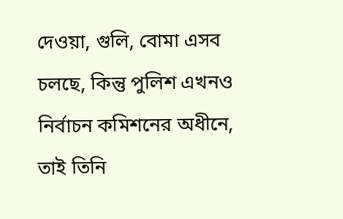দেওয়া, গুলি, বোমা এসব চলছে, কিন্তু পুলিশ এখনও নির্বাচন কমিশনের অধীনে, তাই তিনি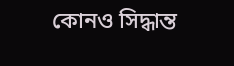কোনও সিদ্ধান্ত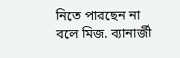নিতে পারছেন না বলে মিজ. ব্যানার্জী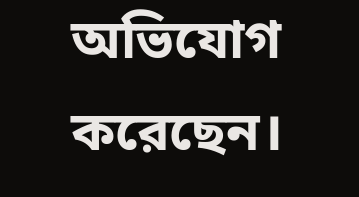অভিযোগ করেছেন।